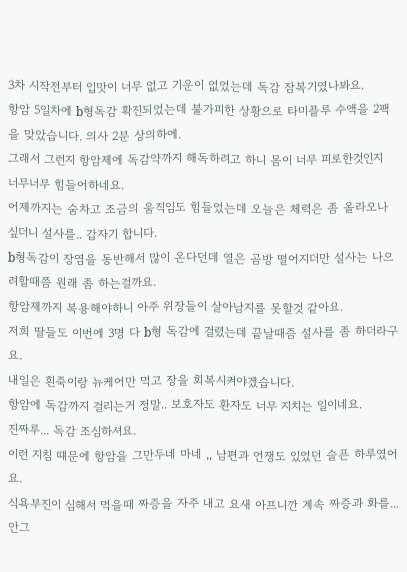3차 시작전부터 입맛이 너무 없고 기운이 없었는데 독감 잠복기였나봐요.
항암 5일차에 b형독감 확진되었는데 불가피한 상황으로 타미플루 수액을 2팩을 맞았습니다. 의사 2분 상의하에.
그래서 그런지 항암제에 독감약까지 해독하려고 하니 몸이 너무 피로한것인지
너무너무 힘들어하네요.
어제까지는 숨차고 조금의 움직임도 힘들었는데 오늘은 체력은 좀 올라오나 싶더니 설사를.. 갑자기 합니다.
b형독감이 장염을 동반해서 많이 온다던데 열은 곰방 떨어지더만 설사는 나으려할때쯤 원래 좀 하는걸까요.
항암제까지 복용해야하니 아주 위장들이 살아남지를 못할것 같아요.
저희 딸들도 이번에 3명 다 b형 독감에 걸렸는데 끝날때즘 설사를 좀 하더라구요.
내일은 흰죽이랑 뉴케어만 먹고 장을 회복시켜야겠습니다.
항암에 독감까지 걸리는거 정말.. 보호자도 환자도 너무 지치는 일이네요.
진짜루... 독감 조심하셔요.
이런 지침 떄문에 항암을 그만두네 마네 ,, 남편과 언쟁도 있었던 슬픈 하루였어요.
식욕부진이 심해서 먹을때 짜증을 자주 내고 요새 아프니깐 계속 짜증과 화를... 안그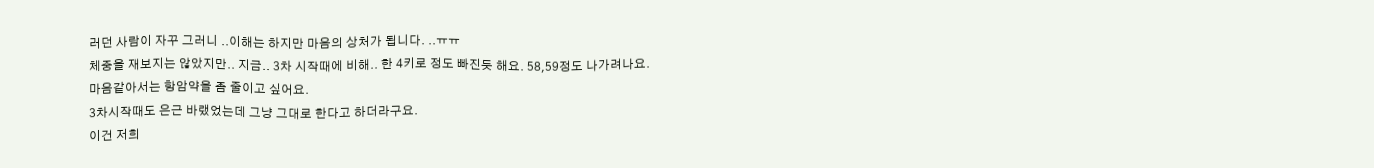러던 사람이 자꾸 그러니 ..이해는 하지만 마음의 상처가 됩니다. ..ㅠㅠ
체중을 재보지는 않았지만.. 지금.. 3차 시작때에 비해.. 한 4키로 정도 빠진듯 해요. 58,59정도 나가려나요.
마음같아서는 항암약을 좀 줄이고 싶어요.
3차시작때도 은근 바랬었는데 그냥 그대로 한다고 하더라구요.
이건 저희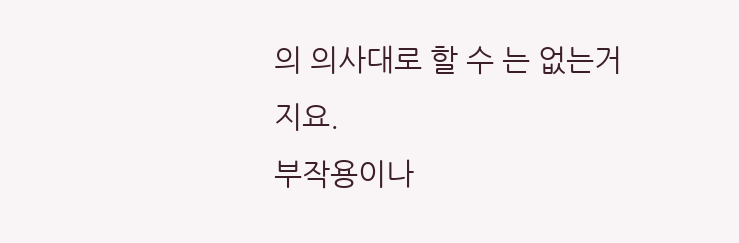의 의사대로 할 수 는 없는거지요.
부작용이나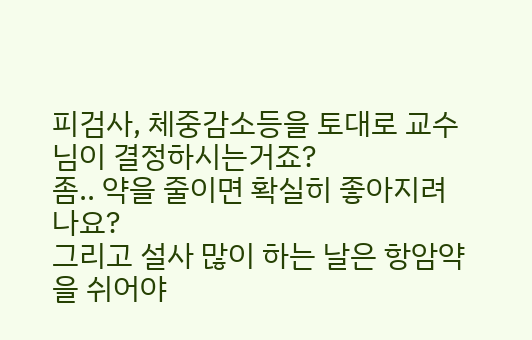피검사, 체중감소등을 토대로 교수님이 결정하시는거죠?
좀.. 약을 줄이면 확실히 좋아지려나요?
그리고 설사 많이 하는 날은 항암약을 쉬어야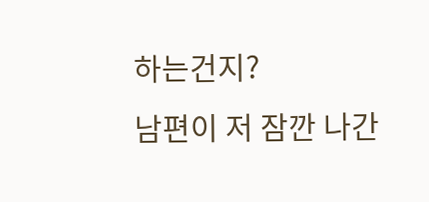하는건지?
남편이 저 잠깐 나간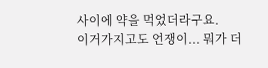사이에 약을 먹었더라구요.
이거가지고도 언쟁이... 뭐가 더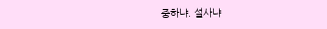중하냐. 설사냐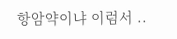항암약이냐 이럼서 ..